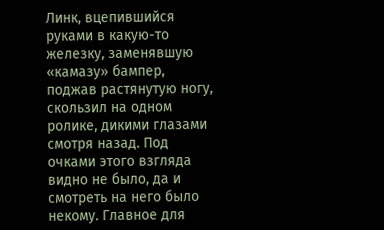Линк, вцепившийся руками в какую-то железку, заменявшую «камазу» бампер, поджав растянутую ногу, скользил на одном ролике, дикими глазами смотря назад. Под очками этого взгляда видно не было, да и смотреть на него было некому. Главное для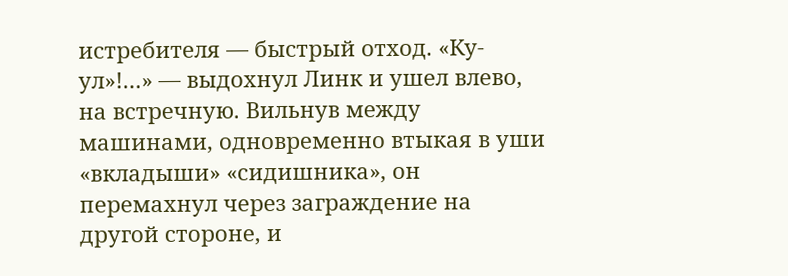истребителя — быстрый отход. «Ку-ул»!…» — выдохнул Линк и ушел влево, на встречную. Вильнув между машинами, одновременно втыкая в уши «вкладыши» «сидишника», он перемахнул через заграждение на другой стороне, и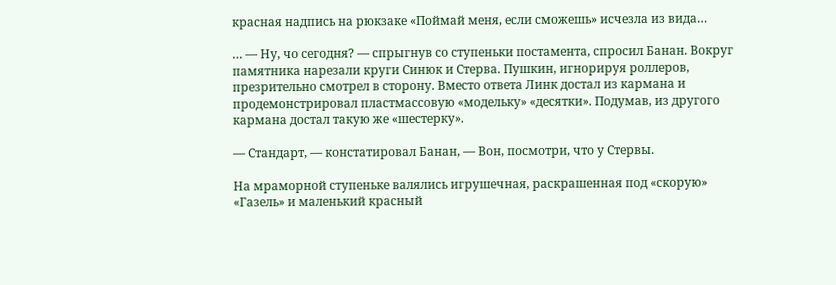красная надпись на рюкзаке «Поймай меня, если сможешь» исчезла из вида…

… — Ну, чо сегодня? — спрыгнув со ступеньки постамента, спросил Банан. Вокруг памятника нарезали круги Синюк и Стерва. Пушкин, игнорируя роллеров, презрительно смотрел в сторону. Вместо ответа Линк достал из кармана и продемонстрировал пластмассовую «модельку» «десятки». Подумав, из другого кармана достал такую же «шестерку».

— Стандарт, — констатировал Банан, — Вон, посмотри, что у Стервы.

На мраморной ступеньке валялись игрушечная, раскрашенная под «скорую» «Газель» и маленький красный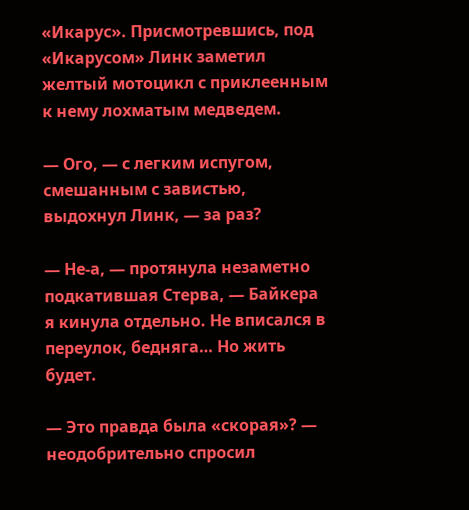«Икарус». Присмотревшись, под «Икарусом» Линк заметил желтый мотоцикл с приклеенным к нему лохматым медведем.

— Ого, — с легким испугом, смешанным с завистью, выдохнул Линк, — за раз?

— Не-а, — протянула незаметно подкатившая Стерва, — Байкера я кинула отдельно. Не вписался в переулок, бедняга… Но жить будет.

— Это правда была «скорая»? — неодобрительно спросил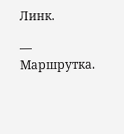Линк.

— Маршрутка.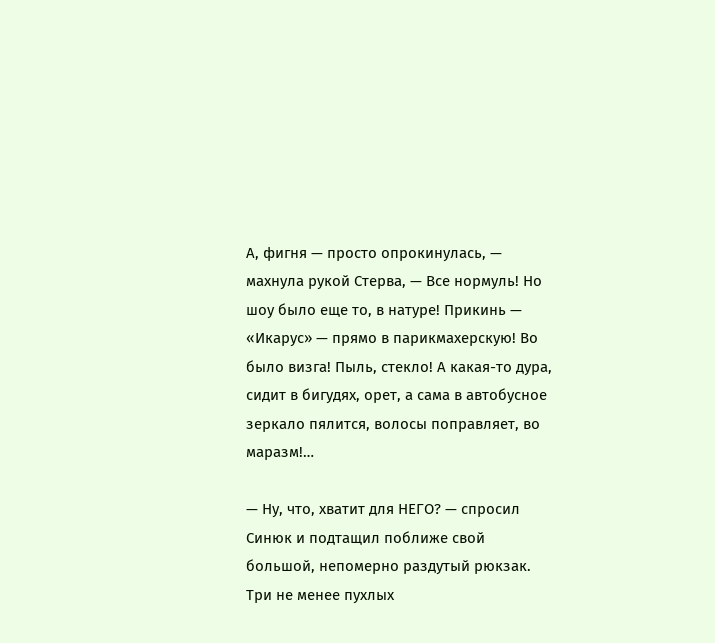А, фигня — просто опрокинулась, — махнула рукой Стерва, — Все нормуль! Но шоу было еще то, в натуре! Прикинь — «Икарус» — прямо в парикмахерскую! Во было визга! Пыль, стекло! А какая-то дура, сидит в бигудях, орет, а сама в автобусное зеркало пялится, волосы поправляет, во маразм!…

— Ну, что, хватит для НЕГО? — спросил Синюк и подтащил поближе свой большой, непомерно раздутый рюкзак. Три не менее пухлых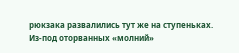рюкзака развалились тут же на ступеньках. Из-под оторванных «молний»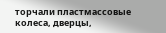торчали пластмассовые колеса, дверцы,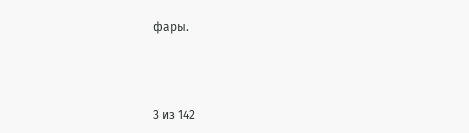фары.



3 из 142